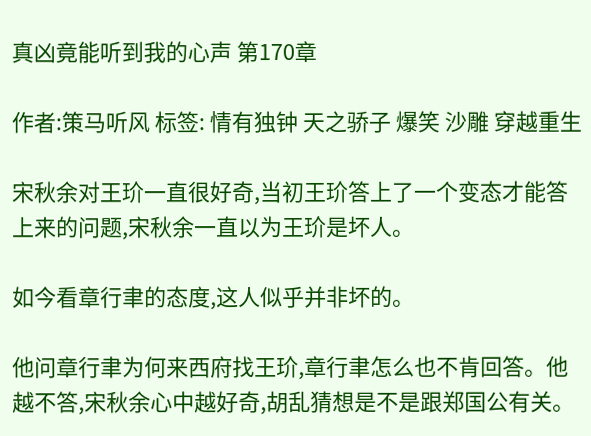真凶竟能听到我的心声 第170章

作者:策马听风 标签: 情有独钟 天之骄子 爆笑 沙雕 穿越重生

宋秋余对王玠一直很好奇,当初王玠答上了一个变态才能答上来的问题,宋秋余一直以为王玠是坏人。

如今看章行聿的态度,这人似乎并非坏的。

他问章行聿为何来西府找王玠,章行聿怎么也不肯回答。他越不答,宋秋余心中越好奇,胡乱猜想是不是跟郑国公有关。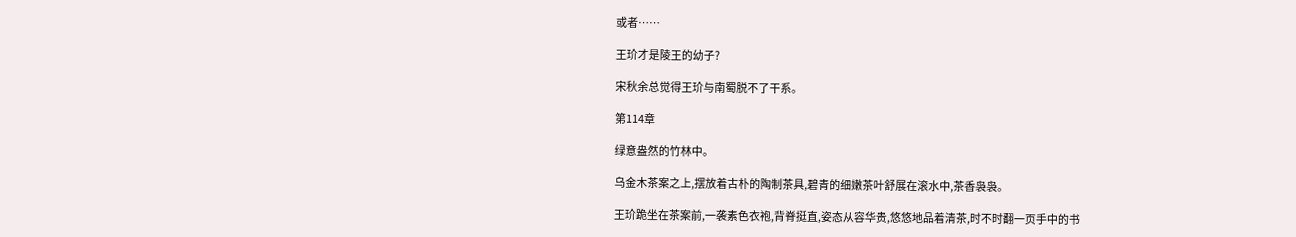或者……

王玠才是陵王的幼子?

宋秋余总觉得王玠与南蜀脱不了干系。

第114章

绿意盎然的竹林中。

乌金木茶案之上,摆放着古朴的陶制茶具,碧青的细嫩茶叶舒展在滚水中,茶香袅袅。

王玠跪坐在茶案前,一袭素色衣袍,背脊挺直,姿态从容华贵,悠悠地品着清茶,时不时翻一页手中的书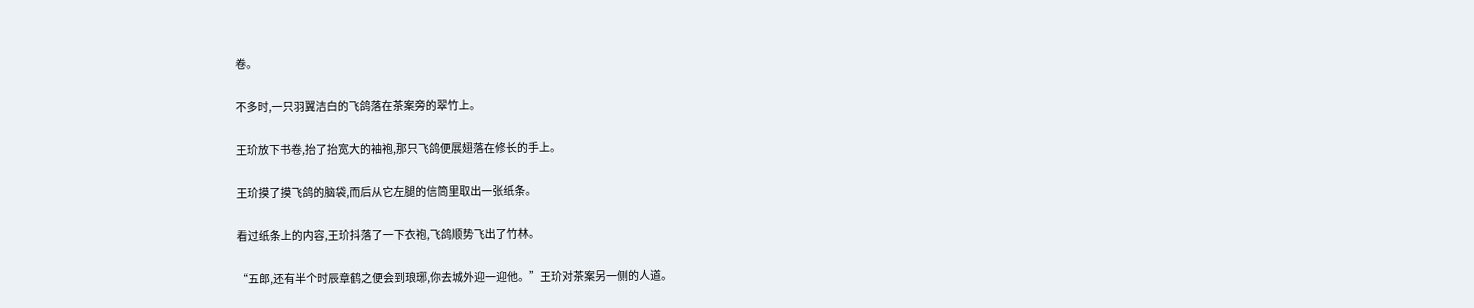卷。

不多时,一只羽翼洁白的飞鸽落在茶案旁的翠竹上。

王玠放下书卷,抬了抬宽大的袖袍,那只飞鸽便展翅落在修长的手上。

王玠摸了摸飞鸽的脑袋,而后从它左腿的信筒里取出一张纸条。

看过纸条上的内容,王玠抖落了一下衣袍,飞鸽顺势飞出了竹林。

“五郎,还有半个时辰章鹤之便会到琅琊,你去城外迎一迎他。”王玠对茶案另一侧的人道。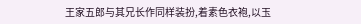王家五郎与其兄长作同样装扮,着素色衣袍,以玉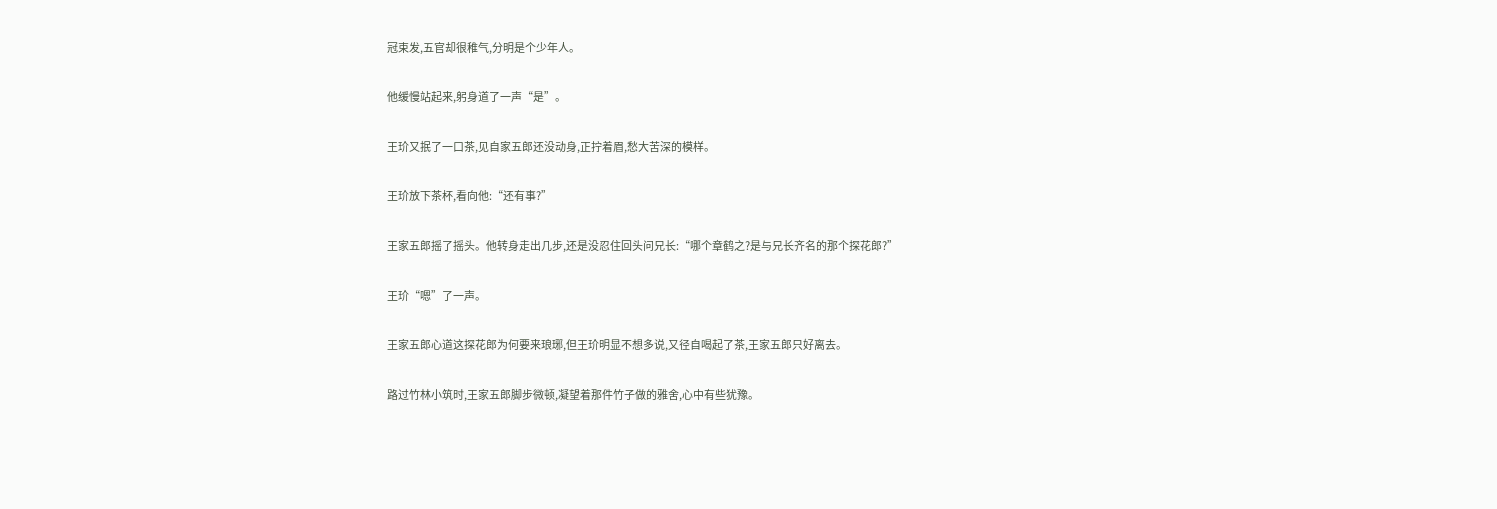冠束发,五官却很稚气,分明是个少年人。

他缓慢站起来,躬身道了一声“是”。

王玠又抿了一口茶,见自家五郎还没动身,正拧着眉,愁大苦深的模样。

王玠放下茶杯,看向他:“还有事?”

王家五郎摇了摇头。他转身走出几步,还是没忍住回头问兄长:“哪个章鹤之?是与兄长齐名的那个探花郎?”

王玠“嗯”了一声。

王家五郎心道这探花郎为何要来琅琊,但王玠明显不想多说,又径自喝起了茶,王家五郎只好离去。

路过竹林小筑时,王家五郎脚步微顿,凝望着那件竹子做的雅舍,心中有些犹豫。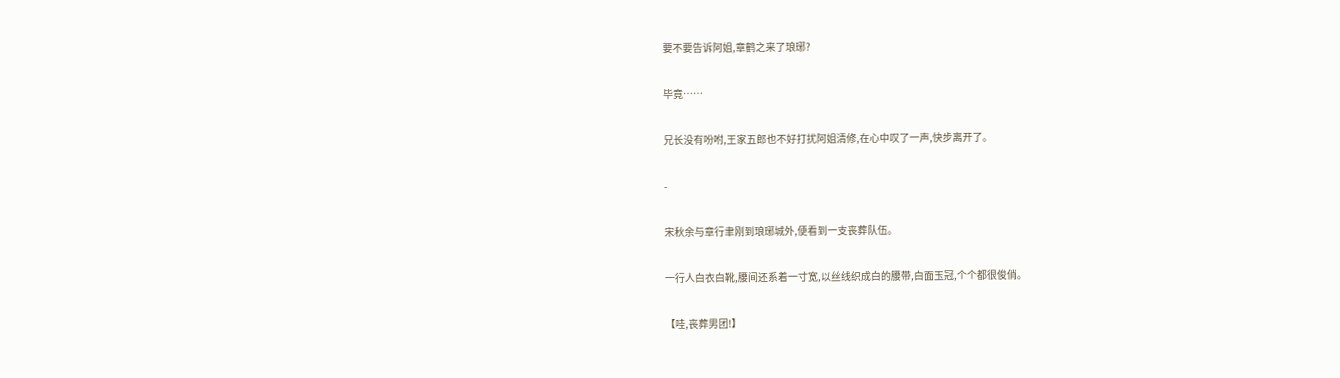要不要告诉阿姐,章鹤之来了琅琊?

毕竟……

兄长没有吩咐,王家五郎也不好打扰阿姐清修,在心中叹了一声,快步离开了。

-

宋秋余与章行聿刚到琅琊城外,便看到一支丧葬队伍。

一行人白衣白靴,腰间还系着一寸宽,以丝线织成白的腰带,白面玉冠,个个都很俊俏。

【哇,丧葬男团!】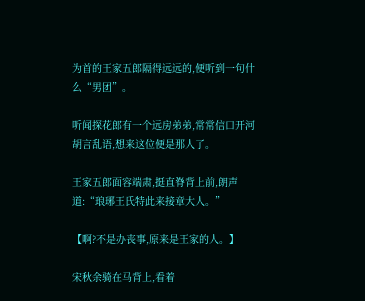为首的王家五郎隔得远远的,便听到一句什么“男团”。

听闻探花郎有一个远房弟弟,常常信口开河胡言乱语,想来这位便是那人了。

王家五郎面容端肃,挺直脊背上前,朗声道:“琅琊王氏特此来接章大人。”

【啊?不是办丧事,原来是王家的人。】

宋秋余骑在马背上,看着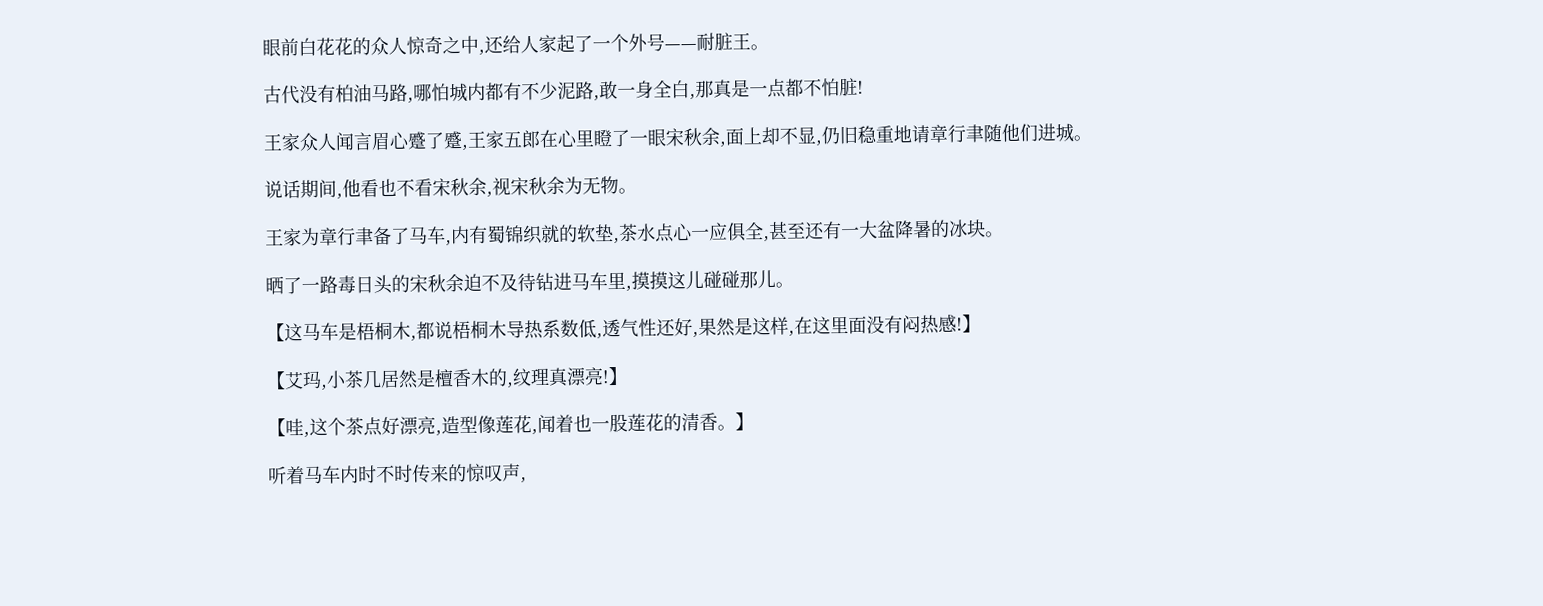眼前白花花的众人惊奇之中,还给人家起了一个外号——耐脏王。

古代没有柏油马路,哪怕城内都有不少泥路,敢一身全白,那真是一点都不怕脏!

王家众人闻言眉心蹙了蹙,王家五郎在心里瞪了一眼宋秋余,面上却不显,仍旧稳重地请章行聿随他们进城。

说话期间,他看也不看宋秋余,视宋秋余为无物。

王家为章行聿备了马车,内有蜀锦织就的软垫,茶水点心一应俱全,甚至还有一大盆降暑的冰块。

晒了一路毒日头的宋秋余迫不及待钻进马车里,摸摸这儿碰碰那儿。

【这马车是梧桐木,都说梧桐木导热系数低,透气性还好,果然是这样,在这里面没有闷热感!】

【艾玛,小茶几居然是檀香木的,纹理真漂亮!】

【哇,这个茶点好漂亮,造型像莲花,闻着也一股莲花的清香。】

听着马车内时不时传来的惊叹声,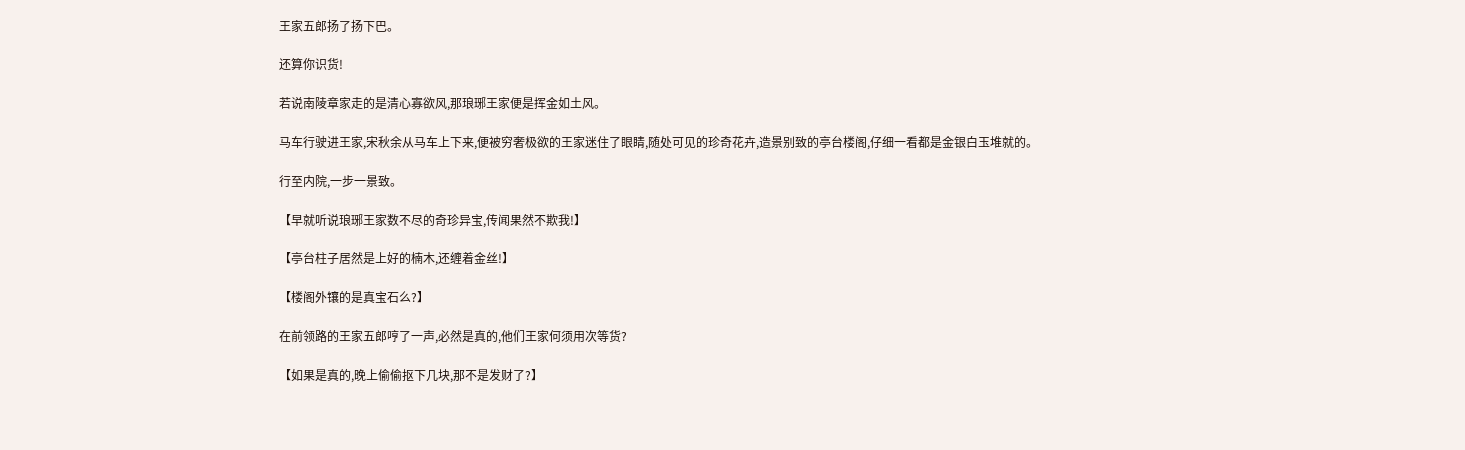王家五郎扬了扬下巴。

还算你识货!

若说南陵章家走的是清心寡欲风,那琅琊王家便是挥金如土风。

马车行驶进王家,宋秋余从马车上下来,便被穷奢极欲的王家迷住了眼睛,随处可见的珍奇花卉,造景别致的亭台楼阁,仔细一看都是金银白玉堆就的。

行至内院,一步一景致。

【早就听说琅琊王家数不尽的奇珍异宝,传闻果然不欺我!】

【亭台柱子居然是上好的楠木,还缠着金丝!】

【楼阁外镶的是真宝石么?】

在前领路的王家五郎哼了一声,必然是真的,他们王家何须用次等货?

【如果是真的,晚上偷偷抠下几块,那不是发财了?】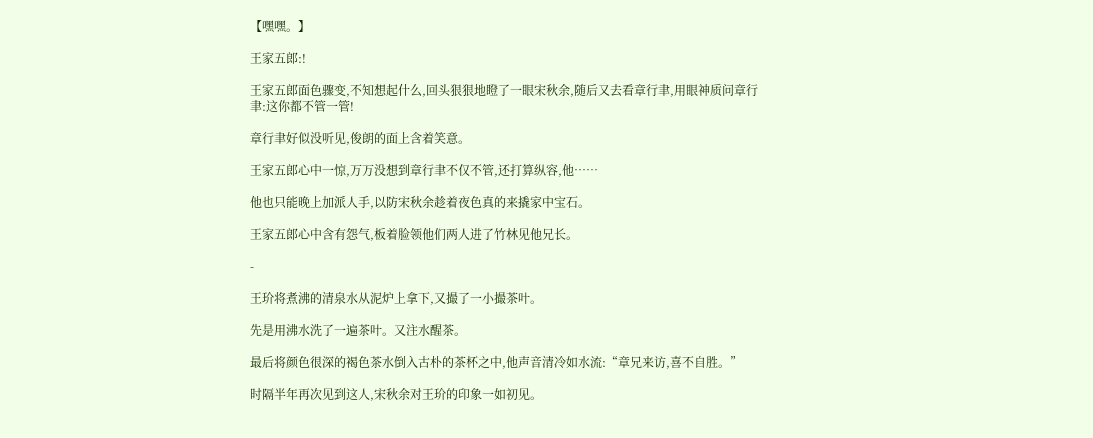【嘿嘿。】

王家五郎:!

王家五郎面色骤变,不知想起什么,回头狠狠地瞪了一眼宋秋余,随后又去看章行聿,用眼神质问章行聿:这你都不管一管!

章行聿好似没听见,俊朗的面上含着笑意。

王家五郎心中一惊,万万没想到章行聿不仅不管,还打算纵容,他……

他也只能晚上加派人手,以防宋秋余趁着夜色真的来撬家中宝石。

王家五郎心中含有怨气,板着脸领他们两人进了竹林见他兄长。

-

王玠将煮沸的清泉水从泥炉上拿下,又撮了一小撮茶叶。

先是用沸水洗了一遍茶叶。又注水醒茶。

最后将颜色很深的褐色茶水倒入古朴的茶杯之中,他声音清冷如水流:“章兄来访,喜不自胜。”

时隔半年再次见到这人,宋秋余对王玠的印象一如初见。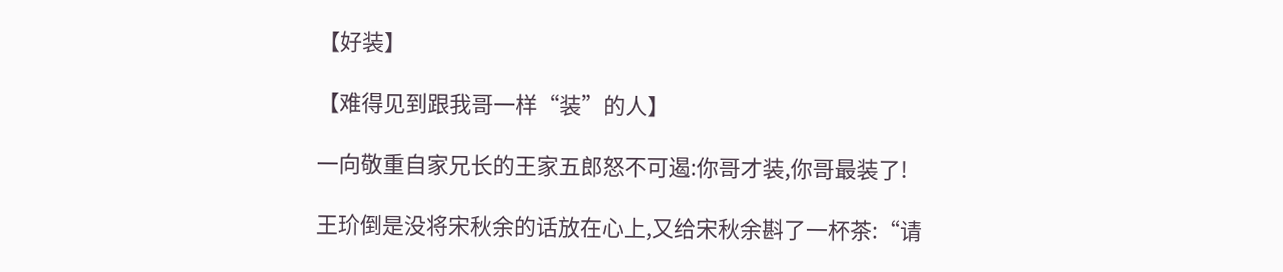【好装】

【难得见到跟我哥一样“装”的人】

一向敬重自家兄长的王家五郎怒不可遏:你哥才装,你哥最装了!

王玠倒是没将宋秋余的话放在心上,又给宋秋余斟了一杯茶:“请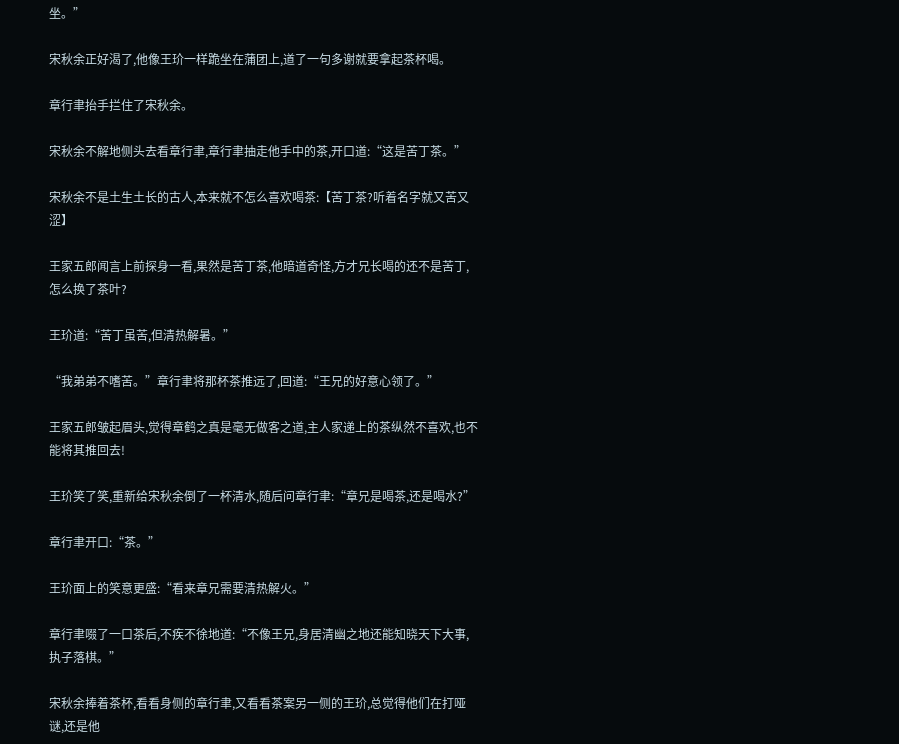坐。”

宋秋余正好渴了,他像王玠一样跪坐在蒲团上,道了一句多谢就要拿起茶杯喝。

章行聿抬手拦住了宋秋余。

宋秋余不解地侧头去看章行聿,章行聿抽走他手中的茶,开口道:“这是苦丁茶。”

宋秋余不是土生土长的古人,本来就不怎么喜欢喝茶:【苦丁茶?听着名字就又苦又涩】

王家五郎闻言上前探身一看,果然是苦丁茶,他暗道奇怪,方才兄长喝的还不是苦丁,怎么换了茶叶?

王玠道:“苦丁虽苦,但清热解暑。”

“我弟弟不嗜苦。”章行聿将那杯茶推远了,回道:“王兄的好意心领了。”

王家五郎皱起眉头,觉得章鹤之真是毫无做客之道,主人家递上的茶纵然不喜欢,也不能将其推回去!

王玠笑了笑,重新给宋秋余倒了一杯清水,随后问章行聿:“章兄是喝茶,还是喝水?”

章行聿开口:“茶。”

王玠面上的笑意更盛:“看来章兄需要清热解火。”

章行聿啜了一口茶后,不疾不徐地道:“不像王兄,身居清幽之地还能知晓天下大事,执子落棋。”

宋秋余捧着茶杯,看看身侧的章行聿,又看看茶案另一侧的王玠,总觉得他们在打哑谜,还是他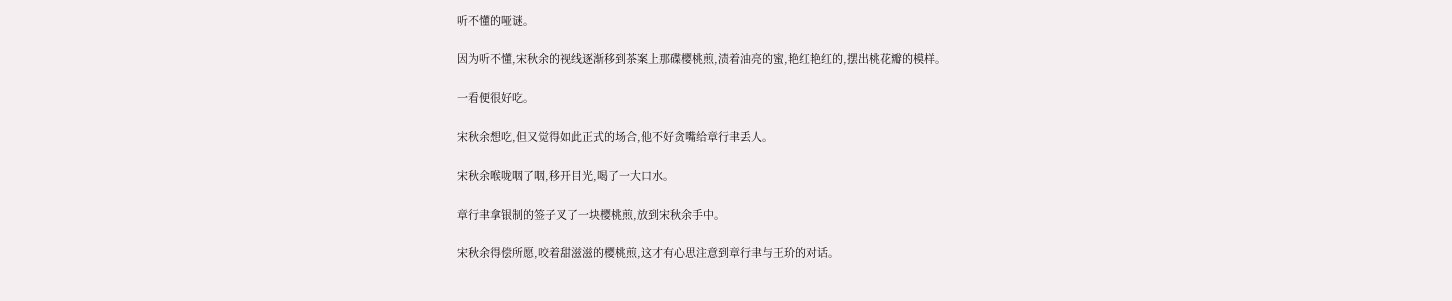听不懂的哑谜。

因为听不懂,宋秋余的视线逐渐移到茶案上那碟樱桃煎,渍着油亮的蜜,艳红艳红的,摆出桃花瓣的模样。

一看便很好吃。

宋秋余想吃,但又觉得如此正式的场合,他不好贪嘴给章行聿丢人。

宋秋余喉咙咽了咽,移开目光,喝了一大口水。

章行聿拿银制的签子叉了一块樱桃煎,放到宋秋余手中。

宋秋余得偿所愿,咬着甜滋滋的樱桃煎,这才有心思注意到章行聿与王玠的对话。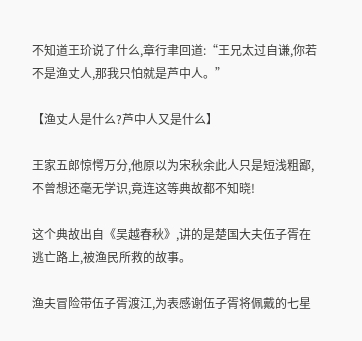不知道王玠说了什么,章行聿回道:“王兄太过自谦,你若不是渔丈人,那我只怕就是芦中人。”

【渔丈人是什么?芦中人又是什么】

王家五郎惊愕万分,他原以为宋秋余此人只是短浅粗鄙,不曾想还毫无学识,竟连这等典故都不知晓!

这个典故出自《吴越春秋》,讲的是楚国大夫伍子胥在逃亡路上,被渔民所救的故事。

渔夫冒险带伍子胥渡江,为表感谢伍子胥将佩戴的七星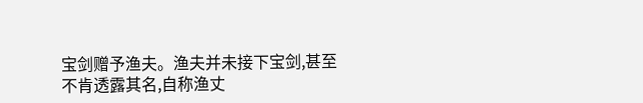宝剑赠予渔夫。渔夫并未接下宝剑,甚至不肯透露其名,自称渔丈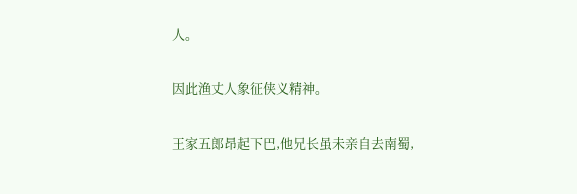人。

因此渔丈人象征侠义精神。

王家五郎昂起下巴,他兄长虽未亲自去南蜀,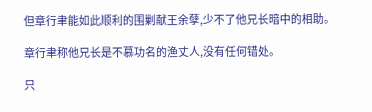但章行聿能如此顺利的围剿献王余孽,少不了他兄长暗中的相助。

章行聿称他兄长是不慕功名的渔丈人,没有任何错处。

只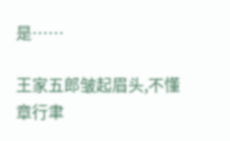是……

王家五郎皱起眉头,不懂章行聿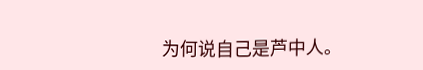为何说自己是芦中人。